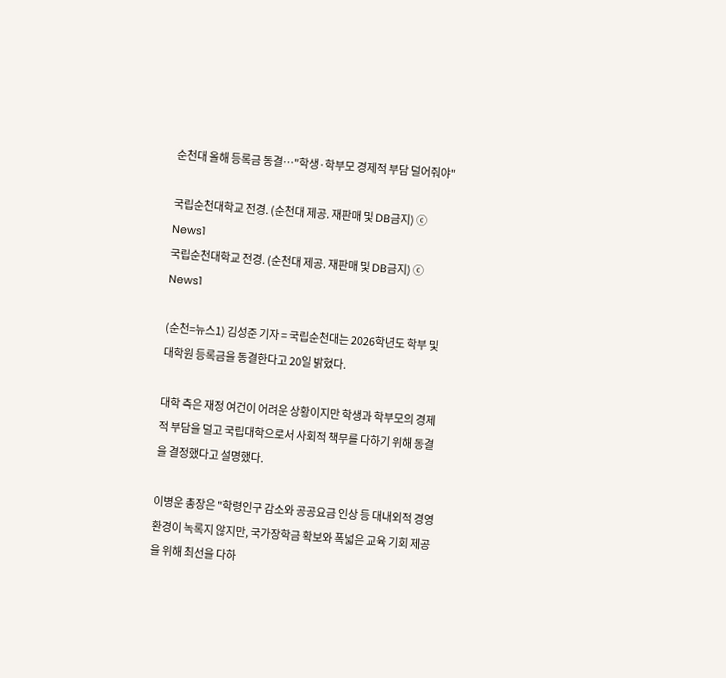순천대 올해 등록금 동결…"학생·학부모 경제적 부담 덜어줘야"

국립순천대학교 전경. (순천대 제공. 재판매 및 DB금지) ⓒ News1
국립순천대학교 전경. (순천대 제공. 재판매 및 DB금지) ⓒ News1

(순천=뉴스1) 김성준 기자 = 국립순천대는 2026학년도 학부 및 대학원 등록금을 동결한다고 20일 밝혔다.

대학 측은 재정 여건이 어려운 상황이지만 학생과 학부모의 경제적 부담을 덜고 국립대학으로서 사회적 책무를 다하기 위해 동결을 결정했다고 설명했다.

이병운 총장은 "학령인구 감소와 공공요금 인상 등 대내외적 경영 환경이 녹록지 않지만, 국가장학금 확보와 폭넓은 교육 기회 제공을 위해 최선을 다하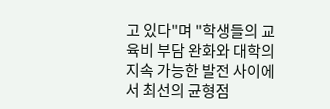고 있다"며 "학생들의 교육비 부담 완화와 대학의 지속 가능한 발전 사이에서 최선의 균형점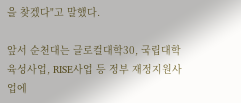을 찾겠다"고 말했다.

앞서 순천대는 글로컬대학30, 국립대학육성사업, RISE사업 등 정부 재정지원사업에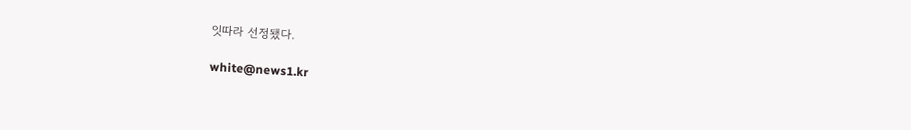잇따라 선정됐다.

white@news1.kr